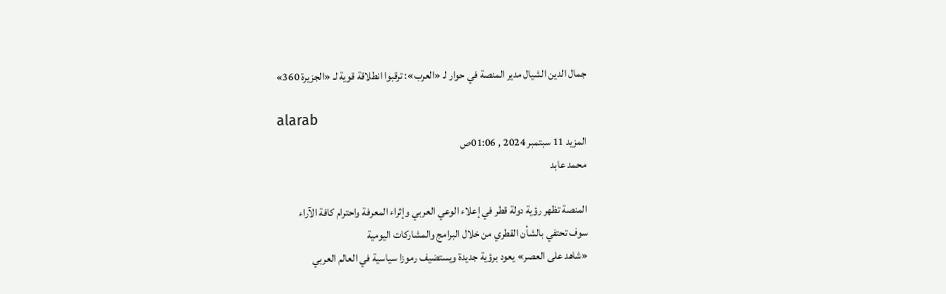جمال الدين الشيال مدير المنصة في حوار لـ «العرب»: ترقبوا انطلاقة قوية لـ «الجزيرة 360»

alarab
المزيد 11 سبتمبر 2024 , 01:06ص
محمد عابد

المنصة تظهر رؤية دولة قطر في إعلاء الوعي العربي وإثراء المعرفة واحترام كافة الآراء
سوف تحتفي بالشأن القطري من خلال البرامج والمشاركات اليومية
«شاهد على العصر» يعود برؤية جديدة ويستضيف رموزا سياسية في العالم العربي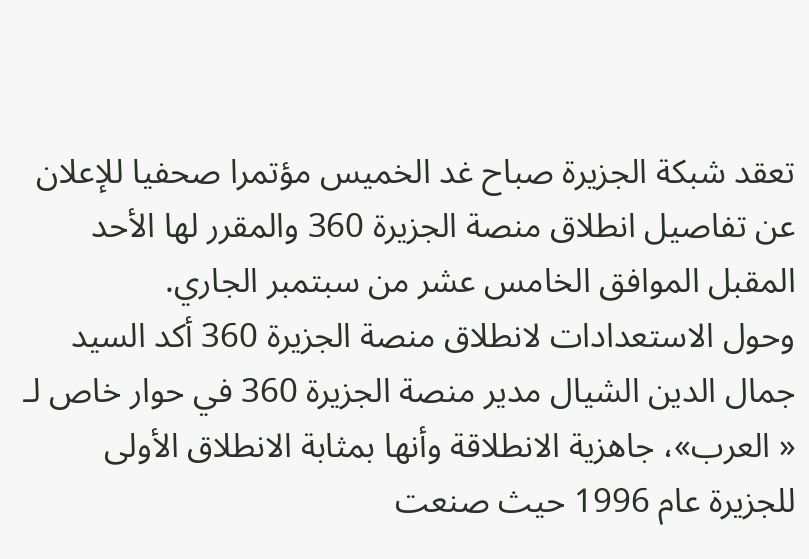تعقد شبكة الجزيرة صباح غد الخميس مؤتمرا صحفيا للإعلان عن تفاصيل انطلاق منصة الجزيرة 360 والمقرر لها الأحد المقبل الموافق الخامس عشر من سبتمبر الجاري.
وحول الاستعدادات لانطلاق منصة الجزيرة 360 أكد السيد جمال الدين الشيال مدير منصة الجزيرة 360 في حوار خاص لـ « العرب»، جاهزية الانطلاقة وأنها بمثابة الانطلاق الأولى للجزيرة عام 1996 حيث صنعت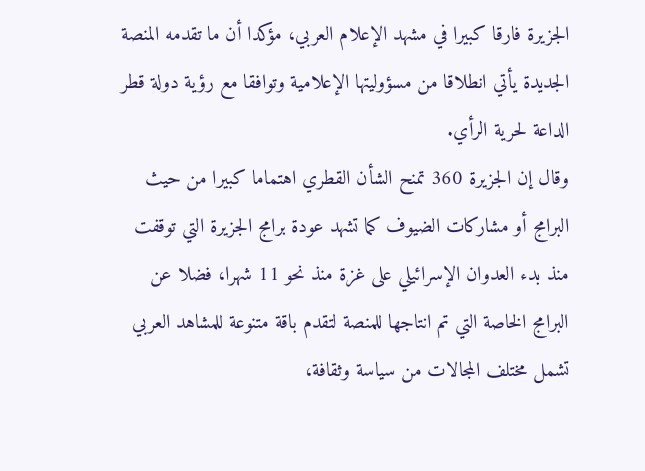الجزيرة فارقا كبيرا في مشهد الإعلام العربي، مؤكدا أن ما تقدمه المنصة الجديدة يأتي انطلاقا من مسؤوليتها الإعلامية وتوافقا مع رؤية دولة قطر الداعة لحرية الرأي.
وقال إن الجزيرة 360 تمنح الشأن القطري اهتماما كبيرا من حيث البرامج أو مشاركات الضيوف كما تشهد عودة برامج الجزيرة التي توقفت منذ بدء العدوان الإسرائيلي على غزة منذ نحو 11 شهرا، فضلا عن البرامج الخاصة التي تم انتاجها للمنصة لتقدم باقة متنوعة للمشاهد العربي تشمل مختلف المجالات من سياسة وثقافة،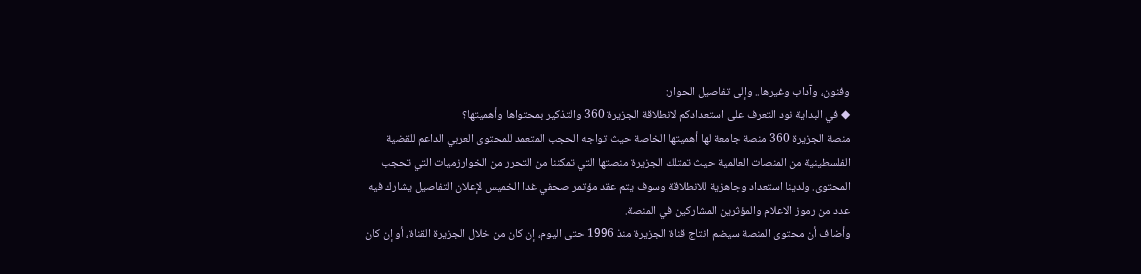وفنون، وآداب وغيرها.. وإلى تفاصيل الحوار:
◆ في البداية نود التعرف على استعدادكم لانطلاقة الجزيرة 360 والتذكير بمحتواها وأهميتها؟
منصة الجزيرة 360 منصة جامعة لها أهميتها الخاصة حيث تواجه الحجب المتعمد للمحتوى العربي الداعم للقضية الفلسطينية من المنصات العالمية حيث تمتلك الجزيرة منصتها التي تمكننا من التحرر من الخوارزميات التي تحجب المحتوى. ولدينا استعداد وجاهزية للانطلاقة وسوف يتم عقد مؤتمر صحفي غدا الخميس لإعلان التفاصيل يشارك فيه عدد من رموز الاعلام والمؤثرين المشاركين في المنصة.
وأضاف أن محتوى المنصة سيضم انتاج قناة الجزيرة منذ 1996 حتى اليوم، إن كان من خلال الجزيرة القناة، أو إن كان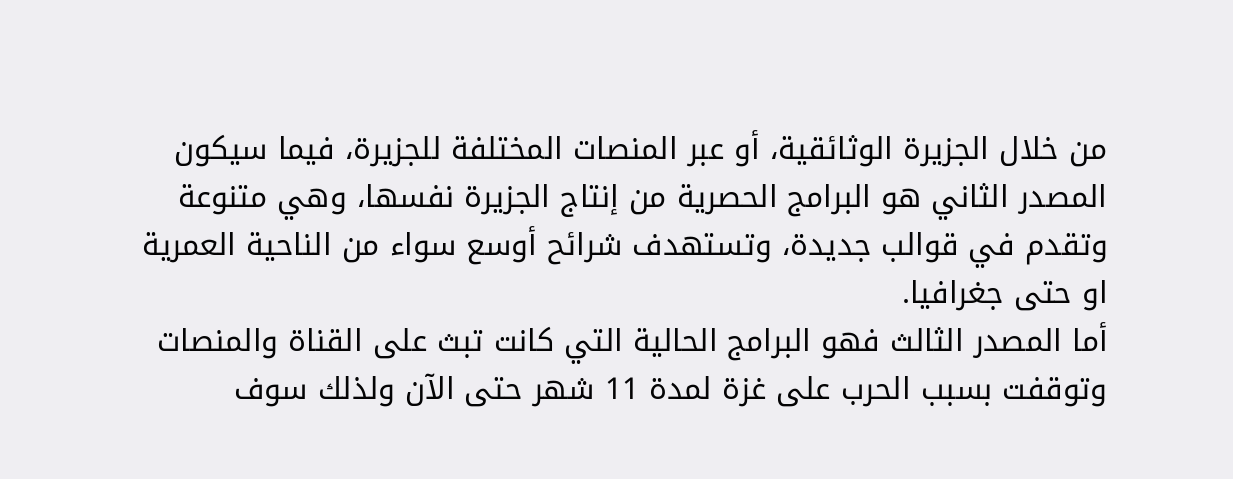من خلال الجزيرة الوثائقية، أو عبر المنصات المختلفة للجزيرة، فيما سيكون المصدر الثاني هو البرامج الحصرية من إنتاج الجزيرة نفسها، وهي متنوعة وتقدم في قوالب جديدة، وتستهدف شرائح أوسع سواء من الناحية العمرية او حتى جغرافيا.
أما المصدر الثالث فهو البرامج الحالية التي كانت تبث على القناة والمنصات وتوقفت بسبب الحرب على غزة لمدة 11 شهر حتى الآن ولذلك سوف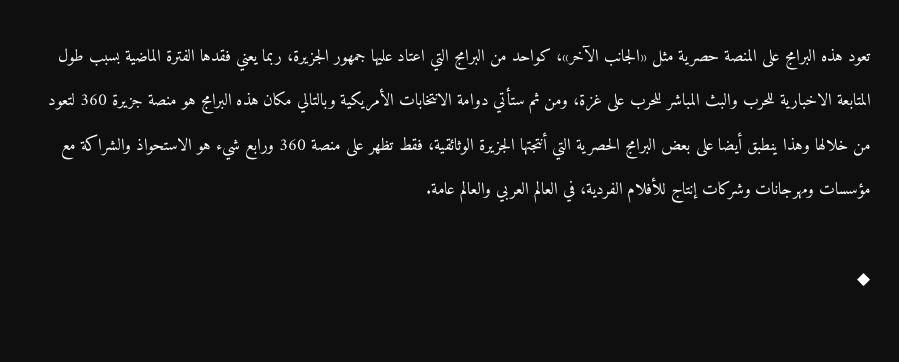تعود هذه البرامج على المنصة حصرية مثل «الجانب الآخر»، كواحد من البرامج التي اعتاد عليها جمهور الجزيرة، ربما يعني فقدها الفترة الماضية بسبب طول المتابعة الاخبارية للحرب والبث المباشر للحرب على غزة، ومن ثم ستأتي دوامة الانتخابات الأمريكية وبالتالي مكان هذه البرامج هو منصة جزيرة 360 لتعود من خلالها وهذا ينطبق أيضا على بعض البرامج الحصرية التي أنتجتها الجزيرة الوثائقية، فقط تظهر على منصة 360 ورابع شيء هو الاستحواذ والشراكة مع مؤسسات ومهرجانات وشركات إنتاج للأفلام الفردية، في العالم العربي والعالم عامة.

◆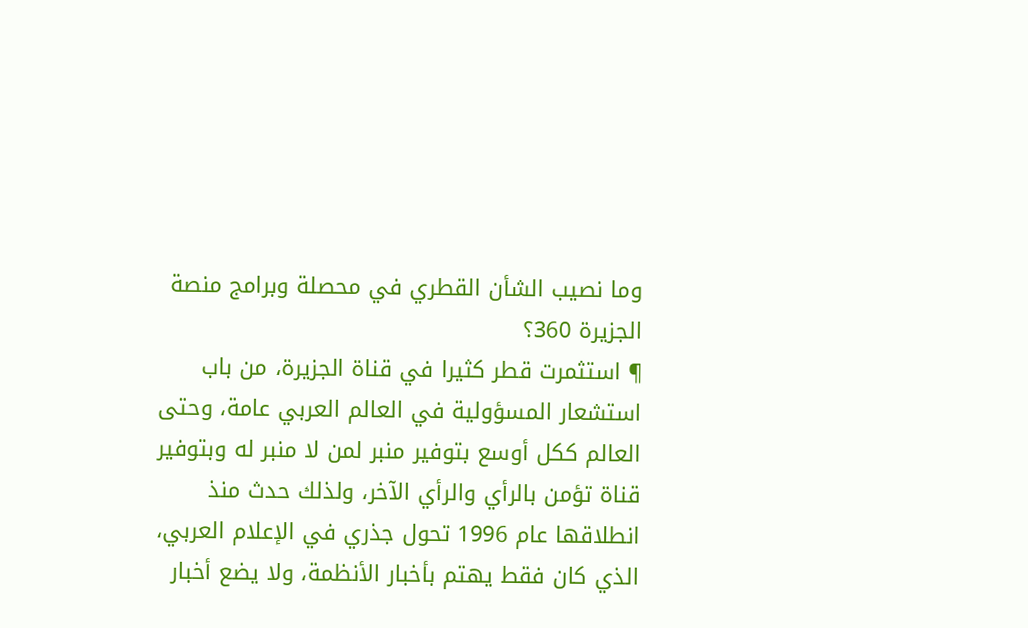وما نصيب الشأن القطري في محصلة وبرامج منصة الجزيرة 360؟
¶ استثمرت قطر كثيرا في قناة الجزيرة، من باب استشعار المسؤولية في العالم العربي عامة، وحتى العالم ككل أوسع بتوفير منبر لمن لا منبر له وبتوفير قناة تؤمن بالرأي والرأي الآخر، ولذلك حدث منذ انطلاقها عام 1996 تحول جذري في الإعلام العربي، الذي كان فقط يهتم بأخبار الأنظمة، ولا يضع أخبار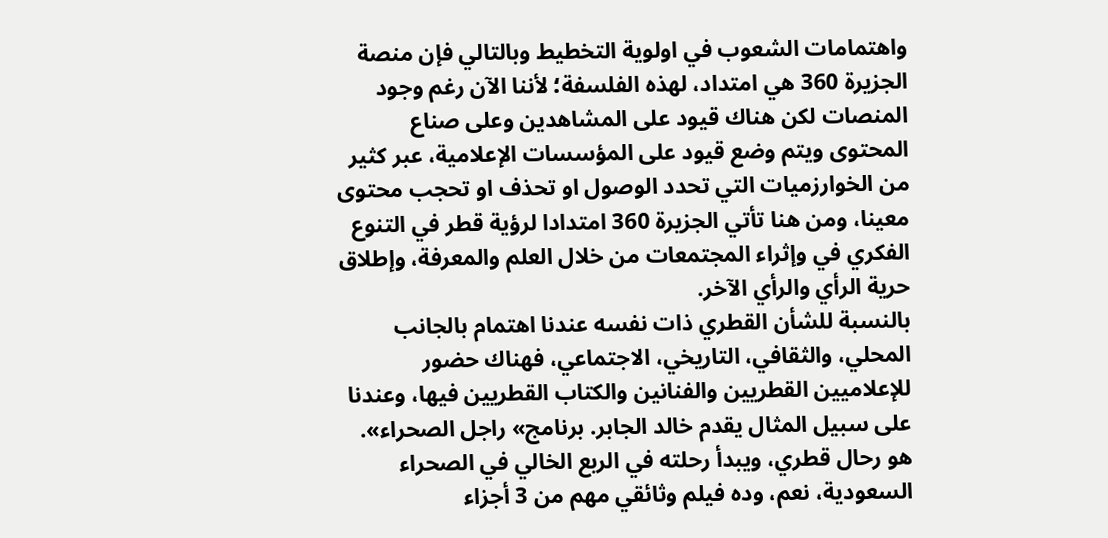واهتمامات الشعوب في اولوية التخطيط وبالتالي فإن منصة الجزيرة 360 هي امتداد، لهذه الفلسفة؛ لأننا الآن رغم وجود المنصات لكن هناك قيود على المشاهدين وعلى صناع المحتوى ويتم وضع قيود على المؤسسات الإعلامية، عبر كثير من الخوارزميات التي تحدد الوصول او تحذف او تحجب محتوى معينا، ومن هنا تأتي الجزيرة 360 امتدادا لرؤية قطر في التنوع الفكري في وإثراء المجتمعات من خلال العلم والمعرفة، وإطلاق حرية الرأي والرأي الآخر.
بالنسبة للشأن القطري ذات نفسه عندنا اهتمام بالجانب المحلي، والثقافي، التاريخي، الاجتماعي، فهناك حضور للإعلاميين القطريين والفنانين والكتاب القطريين فيها، وعندنا على سبيل المثال يقدم خالد الجابر. برنامج» راجل الصحراء». هو رحال قطري، ويبدأ رحلته في الربع الخالي في الصحراء السعودية، نعم، وده فيلم وثائقي مهم من 3 أجزاء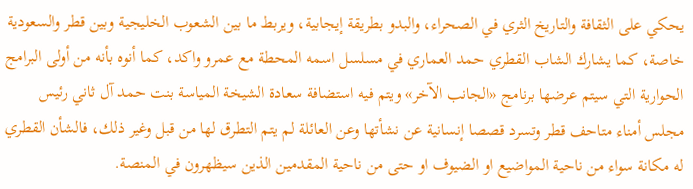يحكي على الثقافة والتاريخ الثري في الصحراء، والبدو بطريقة إيجابية، ويربط ما بين الشعوب الخليجية وبين قطر والسعودية خاصة، كما يشارك الشاب القطري حمد العماري في مسلسل اسمه المحطة مع عمرو واكد، كما أنوه بأنه من أولى البرامج الحوارية التي سيتم عرضها برنامج «الجانب الآخر» ويتم فيه استضافة سعادة الشيخة المياسة بنت حمد آل ثاني رئيس مجلس أمناء متاحف قطر وتسرد قصصا إنسانية عن نشأتها وعن العائلة لم يتم التطرق لها من قبل وغير ذلك، فالشأن القطري له مكانة سواء من ناحية المواضيع او الضيوف او حتى من ناحية المقدمين الذين سيظهرون في المنصة.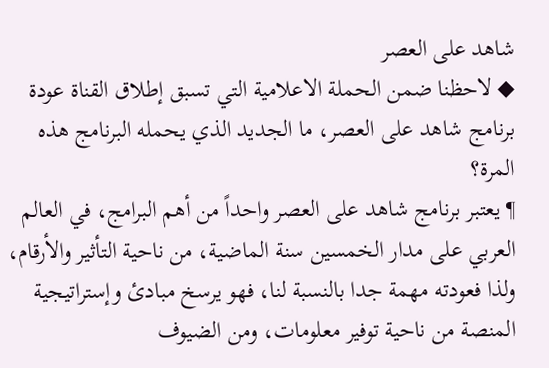شاهد على العصر
◆ لاحظنا ضمن الحملة الاعلامية التي تسبق إطلاق القناة عودة برنامج شاهد على العصر، ما الجديد الذي يحمله البرنامج هذه المرة؟
¶ يعتبر برنامج شاهد على العصر واحداً من أهم البرامج، في العالم العربي على مدار الخمسين سنة الماضية، من ناحية التأثير والأرقام، ولذا فعودته مهمة جدا بالنسبة لنا، فهو يرسخ مبادئ وإستراتيجية المنصة من ناحية توفير معلومات، ومن الضيوف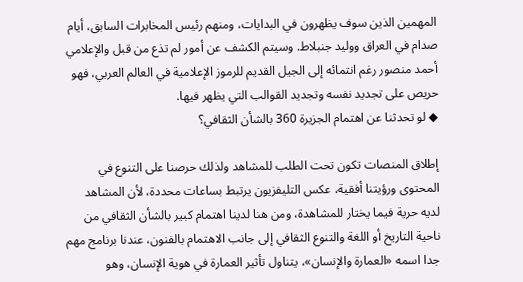المهمين الذين سوف يظهرون في البدايات، ومنهم رئيس المخابرات السابق، أيام صدام في العراق ووليد جنبلاط. وسيتم الكشف عن أمور لم تذع من قبل والإعلامي أحمد منصور رغم انتمائه إلى الجيل القديم للرموز الإعلامية في العالم العربي، فهو حريص على تجديد نفسه وتجديد القوالب التي يظهر فيها.
◆ لو تحدثنا عن اهتمام الجزيرة 360 بالشأن الثقافي؟

إطلاق المنصات تكون تحت الطلب للمشاهد ولذلك حرصنا على التنوع في المحتوى ورؤيتنا أفقية، عكس التليفزيون يرتبط بساعات محددة، لأن المشاهد لديه حرية فيما يختار للمشاهدة، ومن هنا لدينا اهتمام كبير بالشأن الثقافي من ناحية التاريخ أو اللغة والتنوع الثقافي إلى جانب الاهتمام بالفنون، عندنا برنامج مهم جدا اسمه «العمارة والإنسان»، يتناول تأثير العمارة في هوية الإنسان، وهو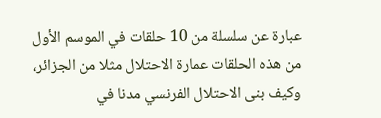عبارة عن سلسلة من 10 حلقات في الموسم الأول من هذه الحلقات عمارة الاحتلال مثلا من الجزائر، وكيف بنى الاحتلال الفرنسي مدنا في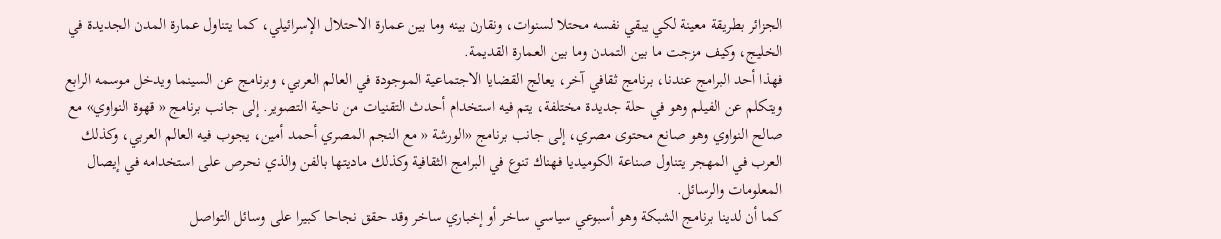الجزائر بطريقة معينة لكي يبقي نفسه محتلا لسنوات، ونقارن بينه وما بين عمارة الاحتلال الإسرائيلي، كما يتناول عمارة المدن الجديدة في الخليج، وكيف مزجت ما بين التمدن وما بين العمارة القديمة.
فهذا أحد البرامج عندنا، برنامج ثقافي آخر، يعالج القضايا الاجتماعية الموجودة في العالم العربي، وبرنامج عن السينما ويدخل موسمه الرابع ويتكلم عن الفيلم وهو في حلة جديدة مختلفة، يتم فيه استخدام أحدث التقنيات من ناحية التصوير. إلى جانب برنامج « قهوة النواوي» مع صالح النواوي وهو صانع محتوى مصري، إلى جانب برنامج «الورشة « مع النجم المصري أحمد أمين، يجوب فيه العالم العربي، وكذلك العرب في المهجر يتناول صناعة الكوميديا فهناك تنوع في البرامج الثقافية وكذلك ماديتها بالفن والذي نحرص على استخدامه في إيصال المعلومات والرسائل.
كما أن لدينا برنامج الشبكة وهو أسبوعي سياسي ساخر أو إخباري ساخر وقد حقق نجاحا كبيرا على وسائل التواصل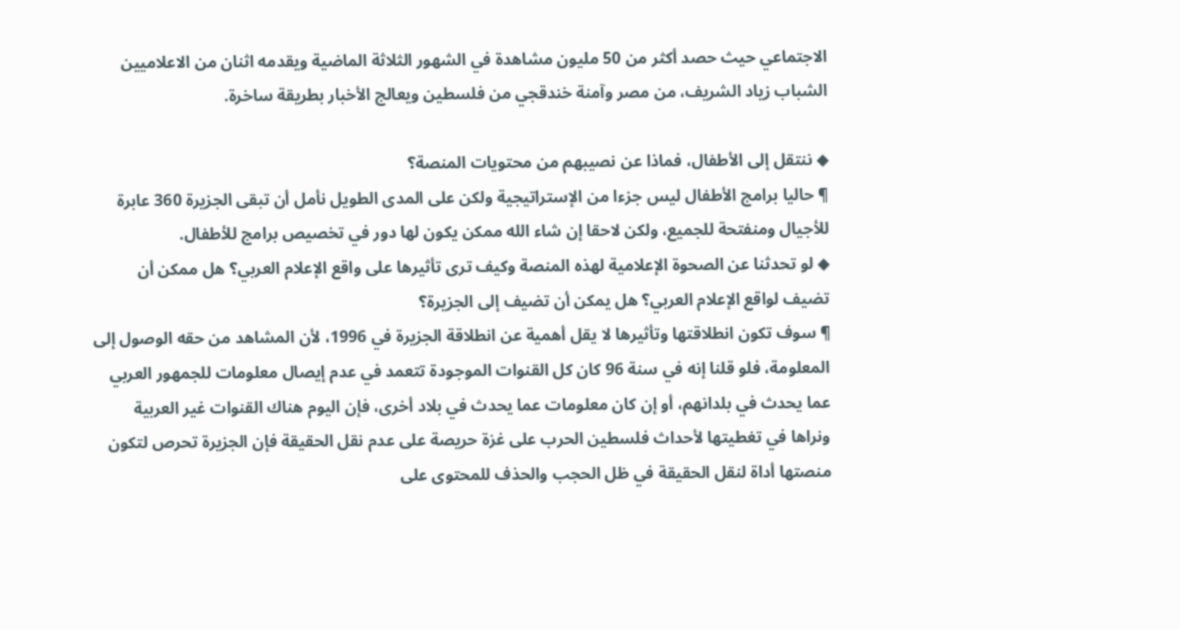الاجتماعي حيث حصد أكثر من 50 مليون مشاهدة في الشهور الثلاثة الماضية ويقدمه اثنان من الاعلاميين الشباب زياد الشريف، من مصر وآمنة خندقجي من فلسطين ويعالج الأخبار بطريقة ساخرة.

◆ ننتقل إلى الأطفال، فماذا عن نصيبهم من محتويات المنصة؟
¶ حاليا برامج الأطفال ليس جزءا من الإستراتيجية ولكن على المدى الطويل نأمل أن تبقى الجزيرة 360 عابرة للأجيال ومنفتحة للجميع، ولكن لاحقا إن شاء الله ممكن يكون لها دور في تخصيص برامج للأطفال.
◆ لو تحدثنا عن الصحوة الإعلامية لهذه المنصة وكيف ترى تأثيرها على واقع الإعلام العربي؟ هل ممكن أن تضيف لواقع الإعلام العربي؟ هل يمكن أن تضيف إلى الجزيرة؟
¶ سوف تكون انطلاقتها وتأثيرها لا يقل أهمية عن انطلاقة الجزيرة في 1996، لأن المشاهد من حقه الوصول إلى المعلومة، فلو قلنا إنه في سنة 96 كان كل القنوات الموجودة تتعمد في عدم إيصال معلومات للجمهور العربي عما يحدث في بلدانهم، أو إن كان معلومات عما يحدث في بلاد أخرى، فإن اليوم هناك القنوات غير العربية ونراها في تغطيتها لأحداث فلسطين الحرب على غزة حريصة على عدم نقل الحقيقة فإن الجزيرة تحرص لتكون منصتها أداة لنقل الحقيقة في ظل الحجب والحذف للمحتوى على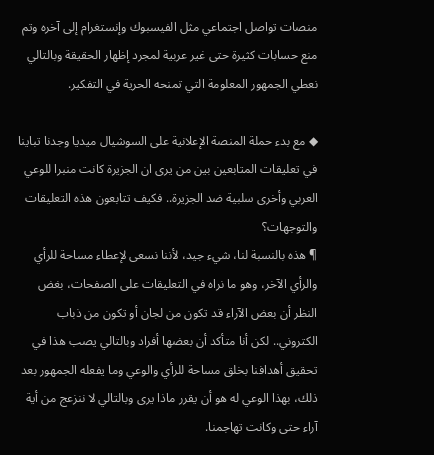منصات تواصل اجتماعي مثل الفيسبوك وإنستغرام إلى آخره وتم منع حسابات كثيرة حتى غير عربية لمجرد إظهار الحقيقة وبالتالي نعطي الجمهور المعلومة التي تمنحه الحرية في التفكير.

◆ مع بدء حملة المنصة الإعلانية على السوشيال ميديا وجدنا تباينا في تعليقات المتابعين بين من يرى ان الجزيرة كانت منبرا للوعي العربي وأخرى سلبية ضد الجزيرة.. فكيف تتابعون هذه التعليقات والتوجهات؟
¶ هذه بالنسبة لنا، شيء جيد، لأننا نسعى لإعطاء مساحة للرأي والرأي الآخر، وهو ما نراه في التعليقات على الصفحات، بغض النظر أن بعض الآراء قد تكون من لجان أو تكون من ذباب الكتروني.. لكن أنا متأكد أن بعضها أفراد وبالتالي يصب هذا في تحقيق أهدافنا بخلق مساحة للرأي والوعي وما يفعله الجمهور بعد ذلك، بهذا الوعي له هو أن يقرر ماذا يرى وبالتالي لا ننزعج من أية آراء حتى وكانت تهاجمنا.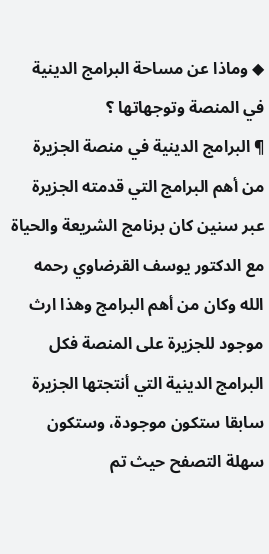◆ وماذا عن مساحة البرامج الدينية في المنصة وتوجهاتها ؟
¶ البرامج الدينية في منصة الجزيرة من أهم البرامج التي قدمته الجزيرة عبر سنين كان برنامج الشريعة والحياة مع الدكتور يوسف القرضاوي رحمه الله وكان من أهم البرامج وهذا ارث موجود للجزيرة على المنصة فكل البرامج الدينية التي أنتجتها الجزيرة سابقا ستكون موجودة، وستكون سهلة التصفح حيث تم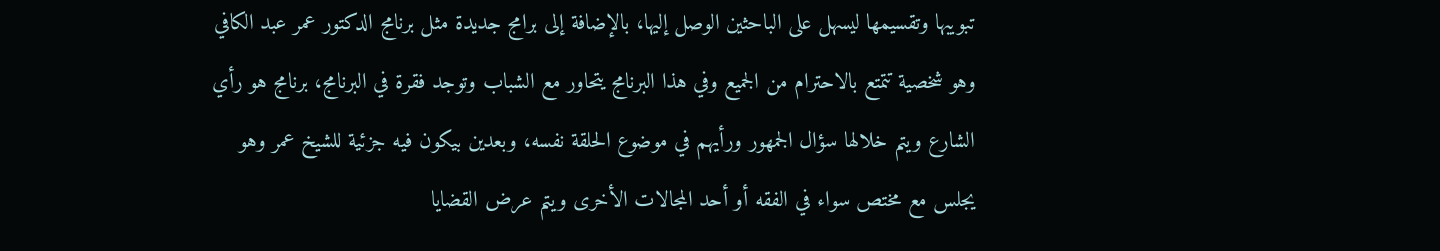تبويبها وتقسيمها ليسهل على الباحثين الوصل إليها، بالإضافة إلى برامج جديدة مثل برنامج الدكتور عمر عبد الكافي وهو شخصية تتمتع بالاحترام من الجميع وفي هذا البرنامج يتحاور مع الشباب وتوجد فقرة في البرنامج، برنامج هو رأي الشارع ويتم خلالها سؤال الجمهور ورأيهم في موضوع الحلقة نفسه، وبعدين بيكون فيه جزئية للشيخ عمر وهو يجلس مع مختص سواء في الفقه أو أحد المجالات الأخرى ويتم عرض القضايا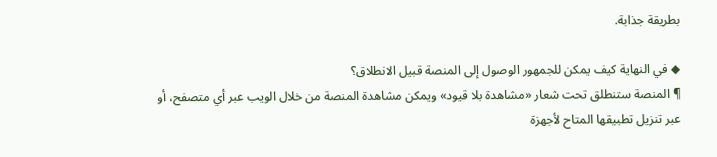بطريقة جذابة.

◆ في النهاية كيف يمكن للجمهور الوصول إلى المنصة قبيل الانطلاق؟
¶ المنصة ستنطلق تحت شعار «مشاهدة بلا قيود» ويمكن مشاهدة المنصة من خلال الويب عبر أي متصفح، أو عبر تنزيل تطبيقها المتاح لأجهزة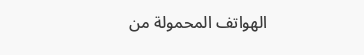الهواتف المحمولة من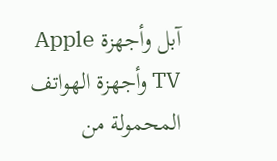آبل وأجهزة Apple TV وأجهزة الهواتف المحمولة من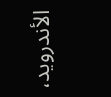الأندرويد،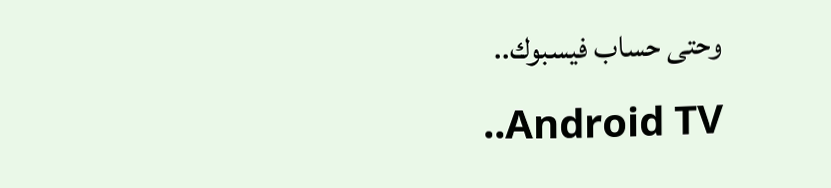وحتى حساب فيسبوك.. Android TV..